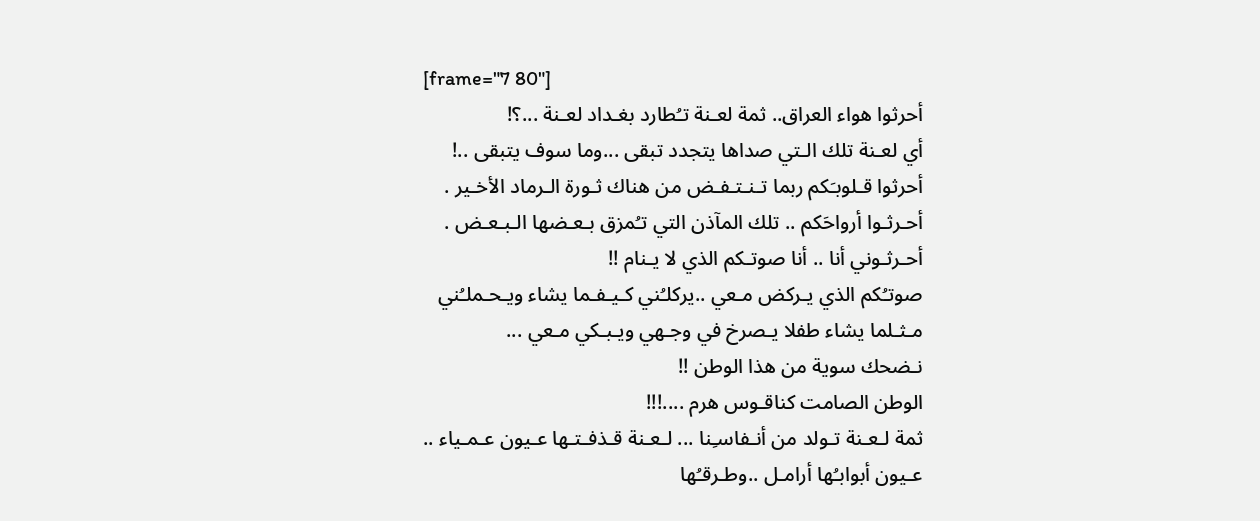[frame="7 80"]
أحرثوا هواء العراق.. ثمة لعـنة تـُطارد بغـداد لعـنة ...؟!
أي لعـنة تلك الـتي صداها يتجدد تبقى ...وما سوف يتبقى ..!
أحرثوا قـلوبـَكم ربما تـنـتـفـض من هناك ثـورة الـرماد الأخـير .
أحـرثـوا أرواحَكم .. تلك المآذن التي تـُمزق بـعـضها الـبـعـض .
أحـرثـوني أنا .. أنا صوتـكم الذي لا يـنام !!
صوتـُكم الذي يـركض مـعي ..يركلـُني كـيـفـما يشاء ويـحـملـُني
مـثـلما يشاء طفلا يـصرخ في وجـهي ويـبـكي مـعي ...
نـضحك سوية من هذا الوطن !!
الوطن الصامت كناقـوس هرم ....!!!
ثمة لـعـنة تـولد من أنـفاسـِنا ... لـعـنة قـذفـتـها عـيون عـمـياء ..
عـيون أبوابـُها أرامـل ..وطـرقـُها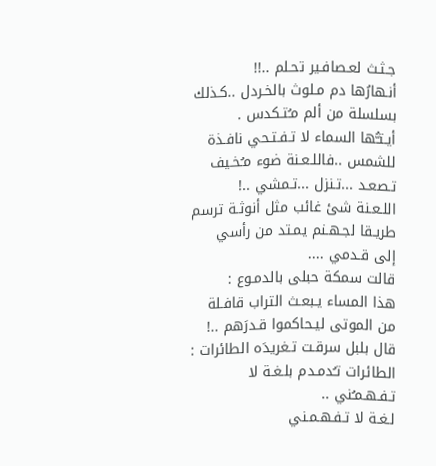جـثـث لعـصافـير تحـلم ..!!
أنـهارُها دم مـلوث بالخـردل ..كـذلك بسلسلة من ألم مـُتـكدس .
أيـتـُّها السماء لا تـفـتـحي نافـذة للشمس ..فاللـعـنة ضوء مـُخـيف
تـصعـد ...تـنزل ...تـمشي ..!
اللـعـنة شئ غائب مثل أنوثـة ترسم طريـقا لجـهـنم يمـتد من رأسي
إلى قـدمي ....
قالت سمكة حبلى بالدمـوع :
هذا المساء يـبعـث التراب قافـلة من الموتى ليـحاكموا قـدرَهم ..!
قال بلبل سرقـت تـغريدَه الطائرات :
الطائرات تـُدمـدم بلـغـة لا تـفـهـمـُني ..
لـغـة لا تـفـهـمـني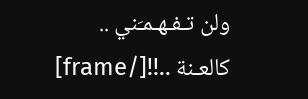ولن تـفـهـمـَني ..
كالعـنة ..!![/frame]